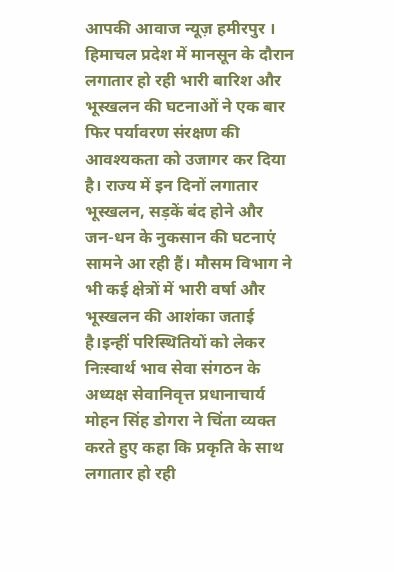आपकी आवाज न्यूज़ हमीरपुर । हिमाचल प्रदेश में मानसून के दौरान लगातार हो रही भारी बारिश और भूस्खलन की घटनाओं ने एक बार फिर पर्यावरण संरक्षण की आवश्यकता को उजागर कर दिया है। राज्य में इन दिनों लगातार भूस्खलन, सड़कें बंद होने और जन-धन के नुकसान की घटनाएं सामने आ रही हैं। मौसम विभाग ने भी कई क्षेत्रों में भारी वर्षा और भूस्खलन की आशंका जताई है।इन्हीं परिस्थितियों को लेकर निःस्वार्थ भाव सेवा संगठन के अध्यक्ष सेवानिवृत्त प्रधानाचार्य मोहन सिंह डोगरा ने चिंता व्यक्त करते हुए कहा कि प्रकृति के साथ लगातार हो रही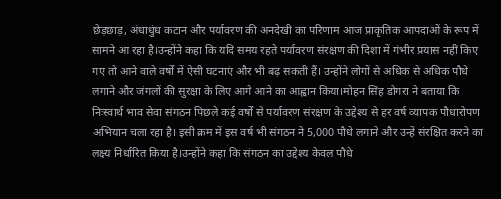छेड़छाड़, अंधाधुंध कटान और पर्यावरण की अनदेखी का परिणाम आज प्राकृतिक आपदाओं के रूप में सामने आ रहा है।उन्होंने कहा कि यदि समय रहते पर्यावरण संरक्षण की दिशा में गंभीर प्रयास नहीं किए गए तो आने वाले वर्षों में ऐसी घटनाएं और भी बढ़ सकती हैं। उन्होंने लोगों से अधिक से अधिक पौधे लगाने और जंगलों की सुरक्षा के लिए आगे आने का आह्वान किया।मोहन सिंह डोगरा ने बताया कि निःस्वार्थ भाव सेवा संगठन पिछले कई वर्षों से पर्यावरण संरक्षण के उद्देश्य से हर वर्ष व्यापक पौधारोपण अभियान चला रहा है। इसी क्रम में इस वर्ष भी संगठन ने 5,000 पौधे लगाने और उन्हें संरक्षित करने का लक्ष्य निर्धारित किया है।उन्होंने कहा कि संगठन का उद्देश्य केवल पौधे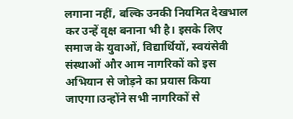लगाना नहीं, बल्कि उनकी नियमित देखभाल कर उन्हें वृक्ष बनाना भी है। इसके लिए समाज के युवाओं, विद्यार्थियों, स्वयंसेवी संस्थाओं और आम नागरिकों को इस अभियान से जोड़ने का प्रयास किया जाएगा।उन्होंने सभी नागरिकों से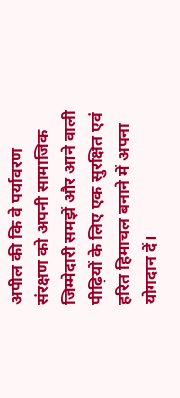अपील की कि वे पर्यावरण संरक्षण को अपनी सामाजिक जिम्मेदारी समझें और आने वाली पीढ़ियों के लिए एक सुरक्षित एवं हरित हिमाचल बनाने में अपना योगदान दें।